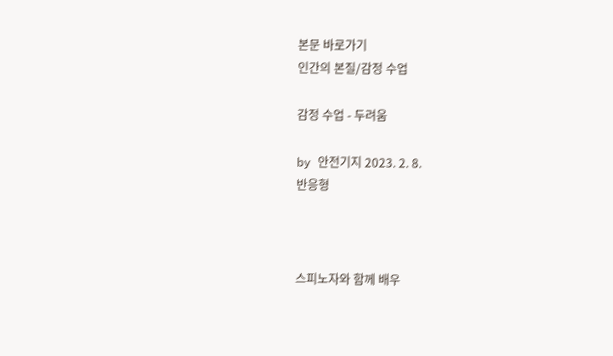본문 바로가기
인간의 본질/감정 수업

감정 수업 - 두려움

by 안전기지 2023. 2. 8.
반응형



스피노자와 함께 배우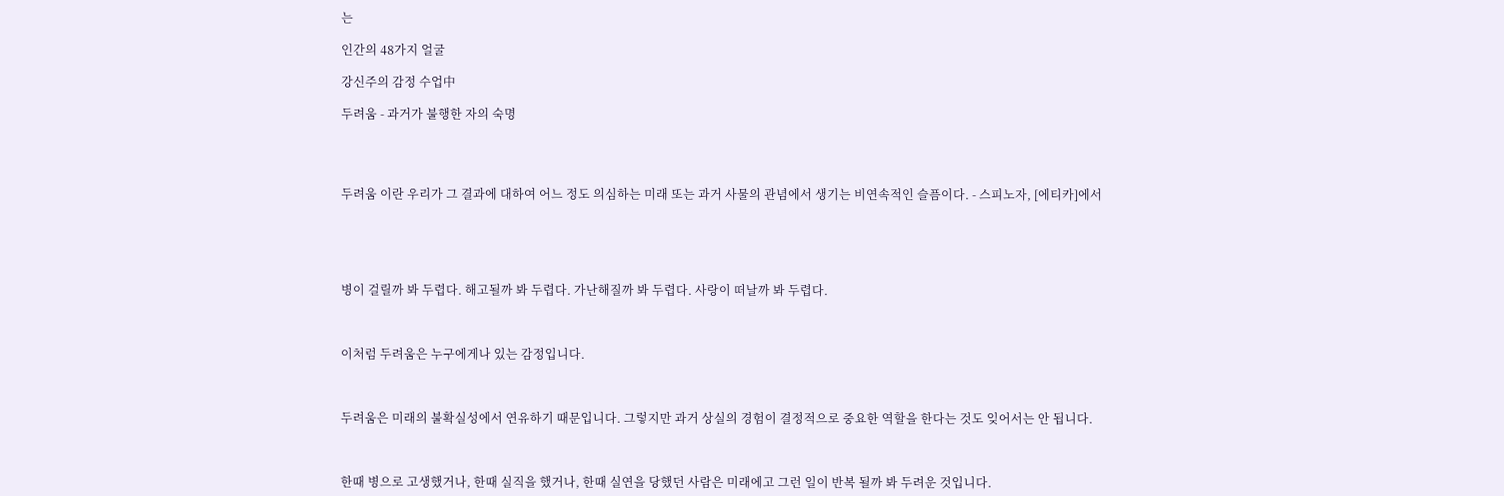는

인간의 48가지 얼굴

강신주의 감정 수업中

두려움 - 과거가 불행한 자의 숙명




두려움 이란 우리가 그 결과에 대하여 어느 정도 의심하는 미래 또는 과거 사물의 관념에서 생기는 비연속적인 슬픔이다. - 스피노자, [에티카]에서





병이 걸릴까 봐 두렵다. 해고될까 봐 두렵다. 가난해질까 봐 두렵다. 사랑이 떠날까 봐 두렵다.



이처럼 두려움은 누구에게나 있는 감정입니다.



두려움은 미래의 불확실성에서 연유하기 때문입니다. 그렇지만 과거 상실의 경험이 결정적으로 중요한 역할을 한다는 것도 잊어서는 안 됩니다.



한때 병으로 고생했거나, 한때 실직을 했거나, 한때 실연을 당했던 사람은 미래에고 그런 일이 반복 될까 봐 두려운 것입니다.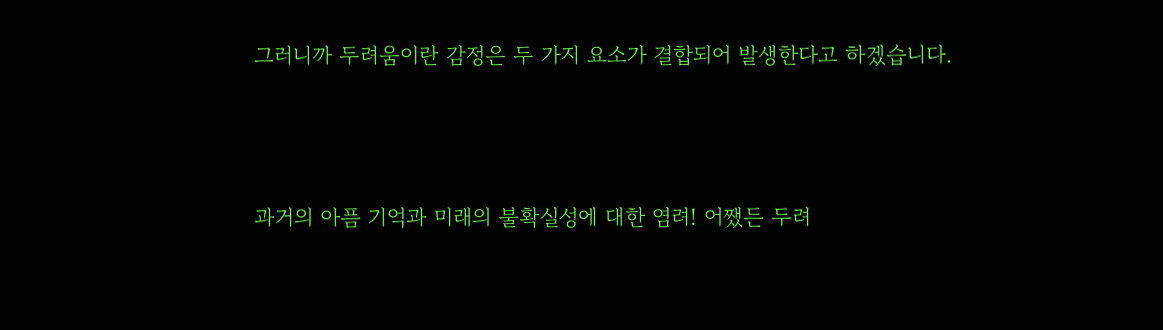그러니까 두려움이란 감정은 두 가지 요소가 결합되어 발생한다고 하겠습니다.



과거의 아픔 기억과 미래의 불확실성에 대한 염려! 어쨌든 두려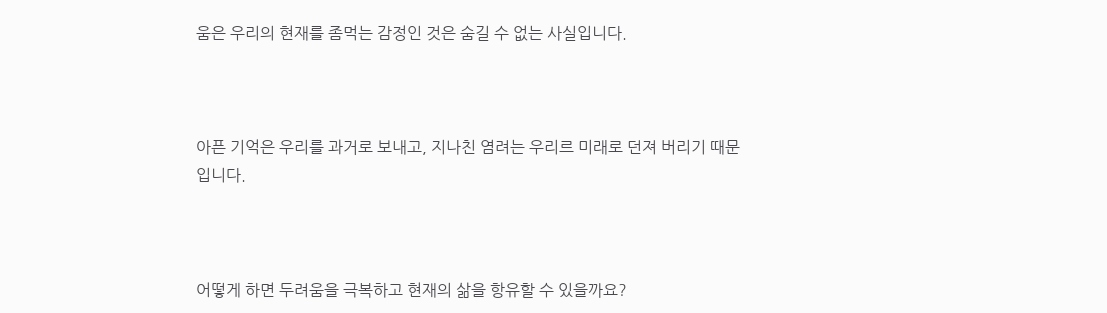움은 우리의 현재를 좀먹는 감정인 것은 숨길 수 없는 사실입니다.



아픈 기억은 우리를 과거로 보내고, 지나친 염려는 우리르 미래로 던져 버리기 때문입니다.



어떻게 하면 두려움을 극복하고 현재의 삶을 항유할 수 있을까요?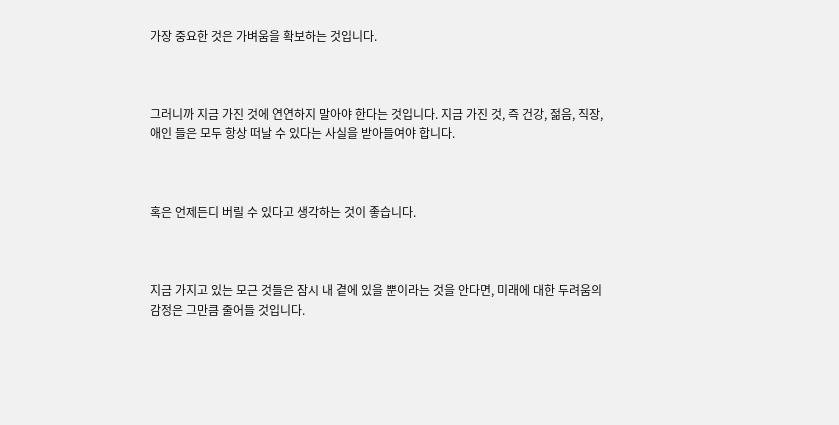가장 중요한 것은 가벼움을 확보하는 것입니다.



그러니까 지금 가진 것에 연연하지 말아야 한다는 것입니다. 지금 가진 것, 즉 건강, 젊음, 직장, 애인 들은 모두 항상 떠날 수 있다는 사실을 받아들여야 합니다.



혹은 언제든디 버릴 수 있다고 생각하는 것이 좋습니다.



지금 가지고 있는 모근 것들은 잠시 내 곁에 있을 뿐이라는 것을 안다면, 미래에 대한 두려움의 감정은 그만큼 줄어들 것입니다.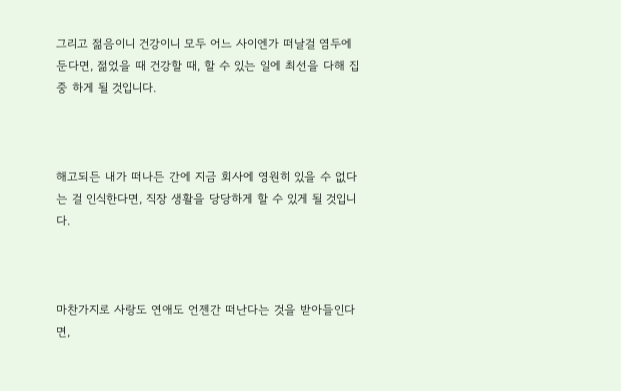그리고 젊음이니 건강이니 모두 어느 사이엔가 떠날걸 염두에 둔다면, 젊었을 때 건강할 때, 할 수 있는 일에 최선을 다해 집중 하게 될 것입니다.



해고되든 내가 떠나든 간에 지금 회사에 영원히 있을 수 없다는 걸 인식한다면, 직장 생활을 당당하게 할 수 있게 될 것입니다.



마찬가지로 사랑도 연애도 언젠간 떠난다는 것을 받아들인다면,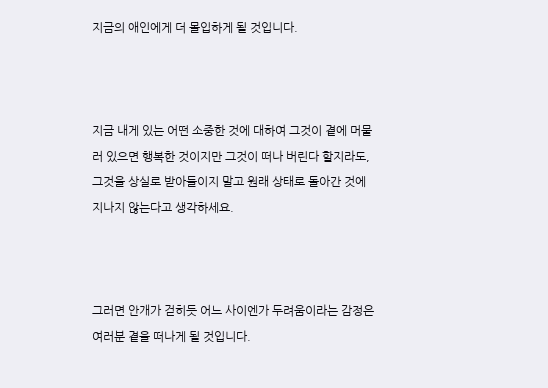지금의 애인에게 더 몰입하게 될 것입니다.



지금 내게 있는 어떤 소중한 것에 대하여 그것이 곁에 머물러 있으면 행복한 것이지만 그것이 떠나 버린다 할지라도, 그것을 상실로 받아들이지 말고 원래 상태로 돌아간 것에 지나지 않는다고 생각하세요.



그러면 안개가 걷히듯 어느 사이엔가 두려움이라는 감정은 여러분 곁을 떠나게 될 것입니다.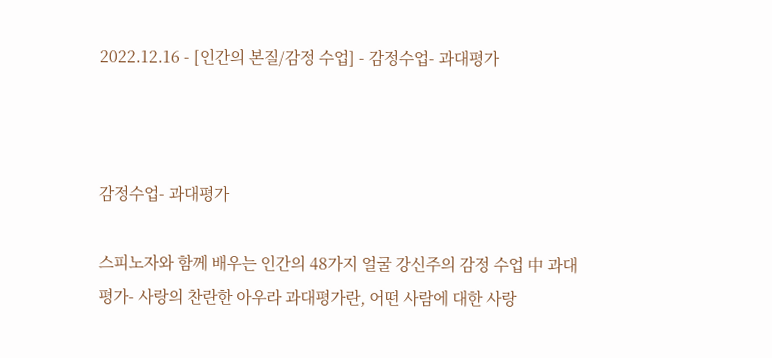2022.12.16 - [인간의 본질/감정 수업] - 감정수업- 과대평가



감정수업- 과대평가

스피노자와 함께 배우는 인간의 48가지 얼굴 강신주의 감정 수업 中 과대평가- 사랑의 찬란한 아우라 과대평가란, 어떤 사람에 대한 사랑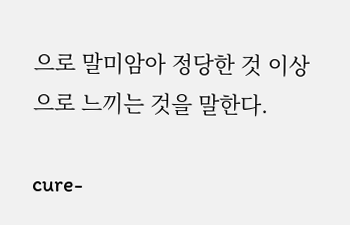으로 말미암아 정당한 것 이상으로 느끼는 것을 말한다.

cure-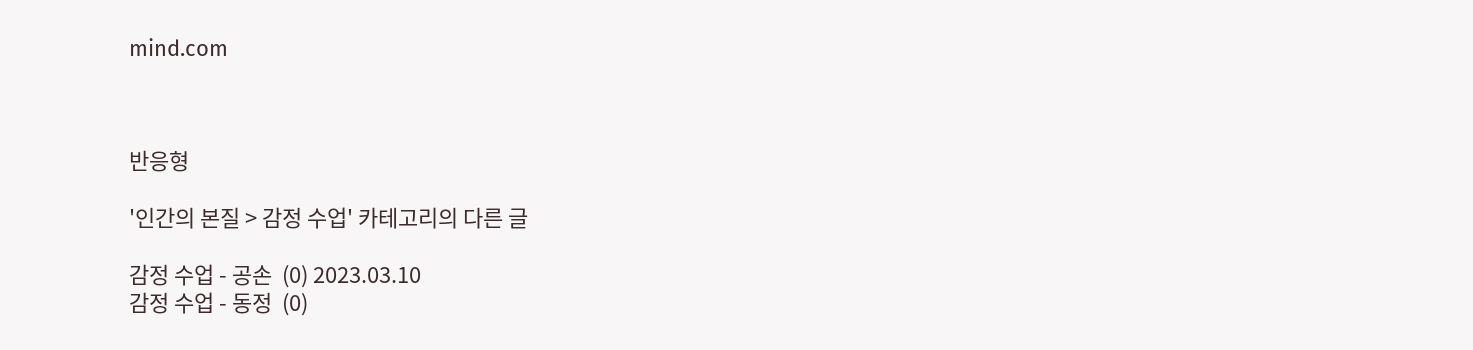mind.com



반응형

'인간의 본질 > 감정 수업' 카테고리의 다른 글

감정 수업 - 공손  (0) 2023.03.10
감정 수업 - 동정  (0)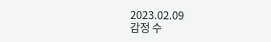2023.02.09
감정 수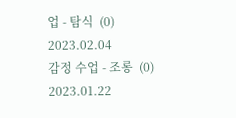업 - 탐식  (0) 2023.02.04
감정 수업 - 조롱  (0) 2023.01.22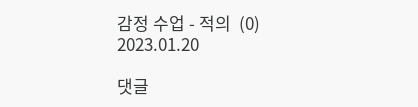감정 수업 - 적의  (0) 2023.01.20

댓글